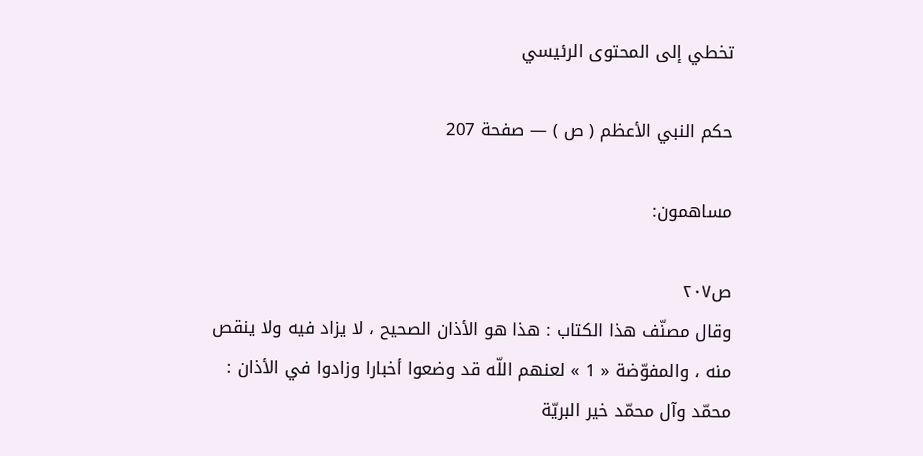تخطي إلى المحتوى الرئيسي

حكم النبي الأعظم ( ص ) — صفحة 207

مساهمون:

ص٢٠٧
وقال مصنّف هذا الكتاب : هذا هو الأذان الصحيح ، لا يزاد فيه ولا ينقص منه ، والمفوّضة « 1 » لعنهم اللّه قد وضعوا أخبارا وزادوا في الأذان : محمّد وآل محمّد خير البريّة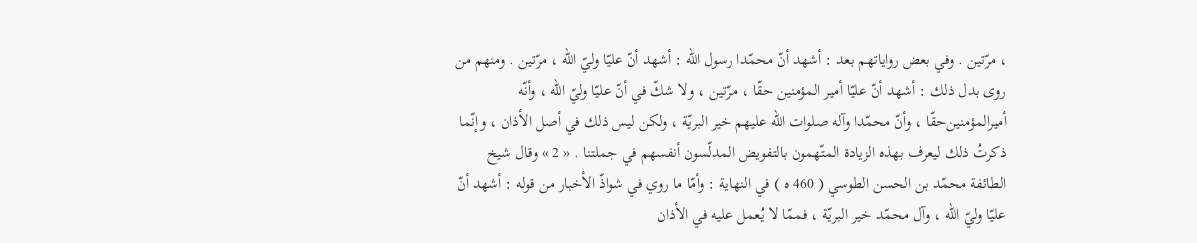، مرّتين . وفي بعض رواياتهم بعد : أشهد أنّ محمّدا رسول اللّه : أشهد أنّ عليّا وليّ اللّه ، مرّتين . ومنهم من روى بدل ذلك : أشهد أنّ عليّا أمير المؤمنين حقّا ، مرّتين ، ولا شكّ في أنّ عليّا وليّ اللّه ، وأنّه أميرالمؤمنين‌حقّا ، وأنّ محمّدا وآله صلوات اللّه عليهم خير البريّة ، ولكن ليس ذلك في أصل الأذان ، وإنّما ذكرتُ ذلك ليعرف بهذه الزيادة المتّهمون بالتفويض المدلّسون أنفسهم في جملتنا . « 2 » وقال شيخ الطائفة محمّد بن الحسن الطوسي ( 460 ه ) في النهاية : وأمّا ما روي في شواذّ الأخبار من قوله : أشهد أنّ عليّا وليّ اللّه ، وآل محمّد خير البريّة ، فممّا لا يُعمل عليه في الأذان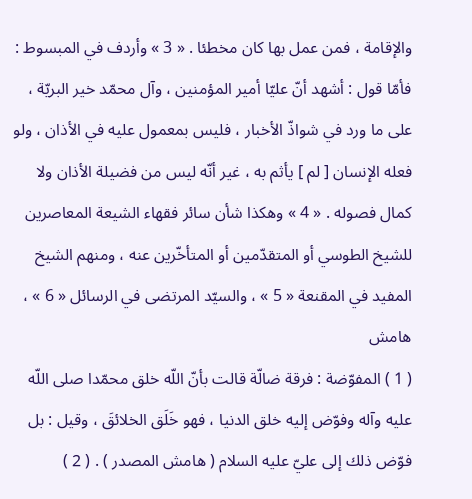والإقامة ، فمن عمل بها كان مخطئا . « 3 » وأردف في المبسوط : فأمّا قول : أشهد أنّ عليّا أمير المؤمنين ، وآل محمّد خير البريّة ، على ما ورد في شواذّ الأخبار ، فليس بمعمول عليه في الأذان ، ولو فعله الإنسان [ لم ] يأثم به ، غير أنّه ليس من فضيلة الأذان ولا كمال فصوله . « 4 » وهكذا شأن سائر فقهاء الشيعة المعاصرين للشيخ الطوسي أو المتقدّمين أو المتأخّرين عنه ، ومنهم الشيخ المفيد في المقنعة « 5 » ، والسيّد المرتضى في الرسائل « 6 » ،
هامش
( 1 ) المفوّضة : فرقة ضالّة قالت بأنّ اللّه خلق محمّدا صلى اللّه عليه وآله وفوّض إليه خلق الدنيا ، فهو خَلَق الخلائقَ ، وقيل : بل فوّض ذلك إلى عليّ عليه السلام ( هامش المصدر ) . ( 2 )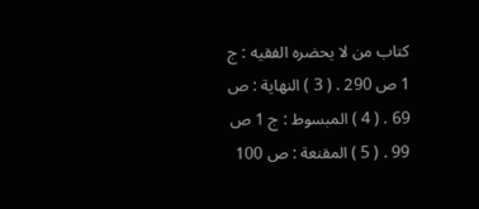كتاب من لا يحضره الفقيه : ج 1 ص 290 . ( 3 ) النهاية : ص 69 . ( 4 ) المبسوط : ج 1 ص 99 . ( 5 ) المقنعة : ص 100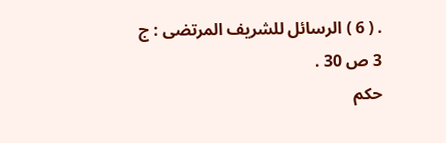. ( 6 ) الرسائل للشريف المرتضى : ج 3 ص 30 .
حكم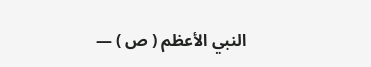النبي الأعظم ( ص ) —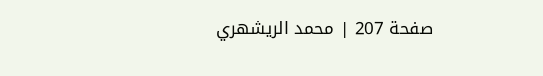صفحة 207 | محمد الريشهري